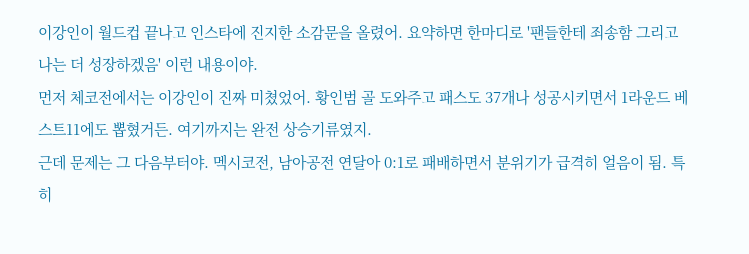이강인이 월드컵 끝나고 인스타에 진지한 소감문을 올렸어. 요약하면 한마디로 '팬들한테 죄송함 그리고 나는 더 성장하겠음' 이런 내용이야.
먼저 체코전에서는 이강인이 진짜 미쳤었어. 황인범 골 도와주고 패스도 37개나 성공시키면서 1라운드 베스트11에도 뽑혔거든. 여기까지는 완전 상승기류였지.
근데 문제는 그 다음부터야. 멕시코전, 남아공전 연달아 0:1로 패배하면서 분위기가 급격히 얼음이 됨. 특히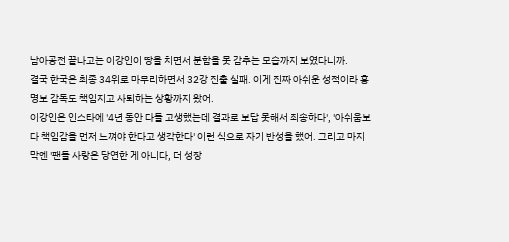남아공전 끝나고는 이강인이 땅을 치면서 분함을 못 감추는 모습까지 보였다니까.
결국 한국은 최종 34위로 마무리하면서 32강 진출 실패. 이게 진짜 아쉬운 성적이라 홍명보 감독도 책임지고 사퇴하는 상황까지 왔어.
이강인은 인스타에 '4년 동안 다들 고생했는데 결과로 보답 못해서 죄송하다', '아쉬움보다 책임감을 먼저 느껴야 한다고 생각한다' 이런 식으로 자기 반성을 했어. 그리고 마지막엔 '팬들 사랑은 당연한 게 아니다, 더 성장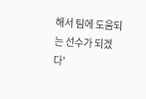해서 팀에 도움되는 선수가 되겠다'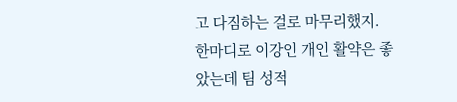고 다짐하는 걸로 마무리했지.
한마디로 이강인 개인 활약은 좋았는데 팀 성적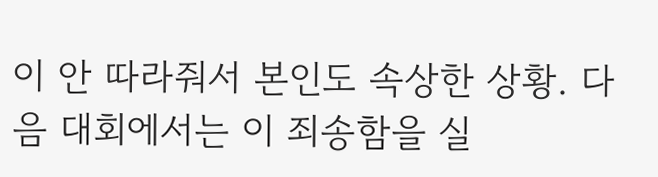이 안 따라줘서 본인도 속상한 상황. 다음 대회에서는 이 죄송함을 실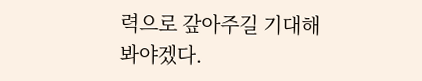력으로 갚아주길 기대해봐야겠다.